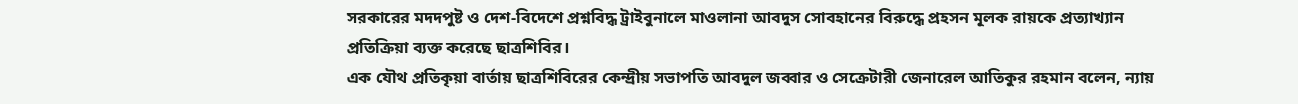সরকারের মদদপুষ্ট ও দেশ-বিদেশে প্রশ্নবিদ্ধ ট্রাইবুনালে মাওলানা আবদুস সোবহানের বিরুদ্ধে প্রহসন মূলক রায়কে প্রত্যাখ্যান প্রতিক্রিয়া ব্যক্ত করেছে ছাত্রশিবির।
এক যৌথ প্রতিকৃয়া বার্তায় ছাত্রশিবিরের কেন্দ্রীয় সভাপতি আবদুল জব্বার ও সেক্রেটারী জেনারেল আতিকুর রহমান বলেন, ন্যায়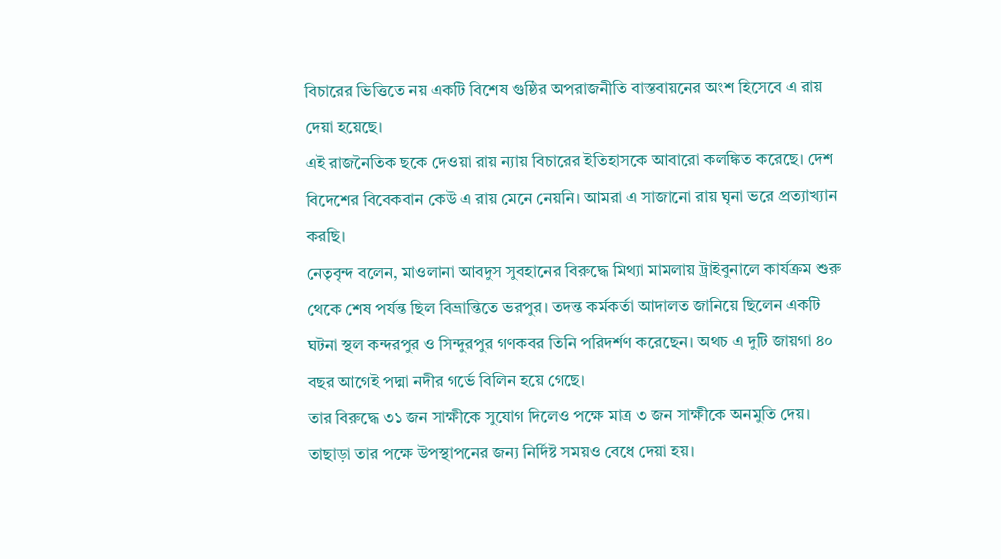বিচারের ভিত্তিতে নয় একটি বিশেষ গুষ্ঠির অপরাজনীতি বাস্তবায়নের অংশ হিসেবে এ রায় দেয়া হয়েছে।
এই রাজনৈতিক ছকে দেওয়া রায় ন্যায় বিচারের ইতিহাসকে আবারো কলঙ্কিত করেছে। দেশ বিদেশের বিবেকবান কেউ এ রায় মেনে নেয়নি। আমরা এ সাজানো রায় ঘৃনা ভরে প্রত্যাখ্যান করছি।
নেতৃবৃন্দ বলেন, মাওলানা আবদুস সুবহানের বিরুদ্ধে মিথ্যা মামলায় ট্রাইবুনালে কার্যক্রম শুরু থেকে শেষ পর্যন্ত ছিল বিভ্রান্তিতে ভরপুর। তদন্ত কর্মকর্তা আদালত জানিয়ে ছিলেন একটি ঘটনা স্থল কন্দরপুর ও সিন্দুরপুর গণকবর তিনি পরিদর্শণ করেছেন। অথচ এ দুটি জায়গা ৪০ বছর আগেই পদ্মা নদীর গর্ভে বিলিন হয়ে গেছে।
তার বিরুদ্ধে ৩১ জন সাক্ষীকে সুযোগ দিলেও পক্ষে মাত্র ৩ জন সাক্ষীকে অনমুতি দেয়। তাছাড়া তার পক্ষে উপস্থাপনের জন্য নির্দিষ্ট সময়ও বেধে দেয়া হয়।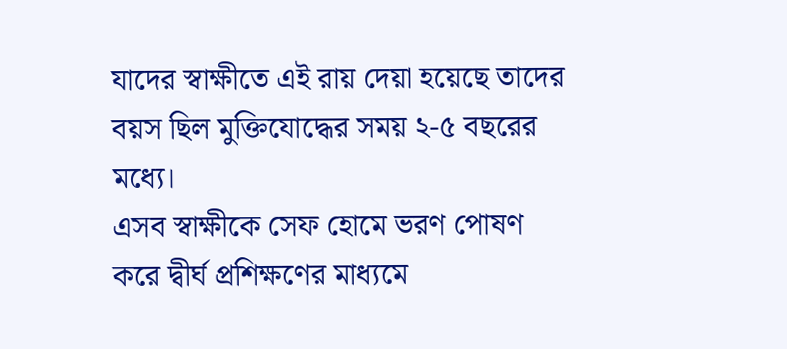যাদের স্বাক্ষীতে এই রায় দেয়া হয়েছে তাদের বয়স ছিল মুক্তিযোদ্ধের সময় ২-৫ বছরের মধ্যে।
এসব স্বাক্ষীকে সেফ হোমে ভরণ পোষণ করে দ্বীর্ঘ প্রশিক্ষণের মাধ্যমে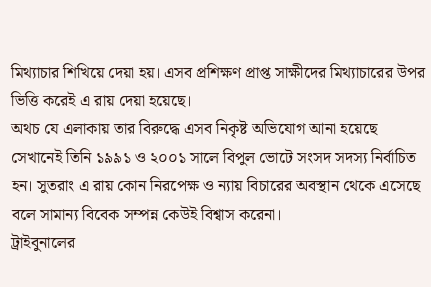মিথ্যাচার শিখিয়ে দেয়া হয়। এসব প্রশিক্ষণ প্রাপ্ত সাক্ষীদের মিথ্যাচারের উপর ভিত্তি করেই এ রায় দেয়া হয়েছে।
অথচ যে এলাকায় তার বিরুদ্ধে এসব নিকৃষ্ট অভিযোগ আনা হয়েছে সেখানেই তিনি ১৯৯১ ও ২০০১ সালে বিপুল ভোটে সংসদ সদস্য নির্বাচিত হন। সুতরাং এ রায় কোন নিরপেক্ষ ও ন্যায় বিচারের অবস্থান থেকে এসেছে বলে সামান্য বিবেক সম্পন্ন কেউই বিশ্বাস করেনা।
ট্রাইবুনালের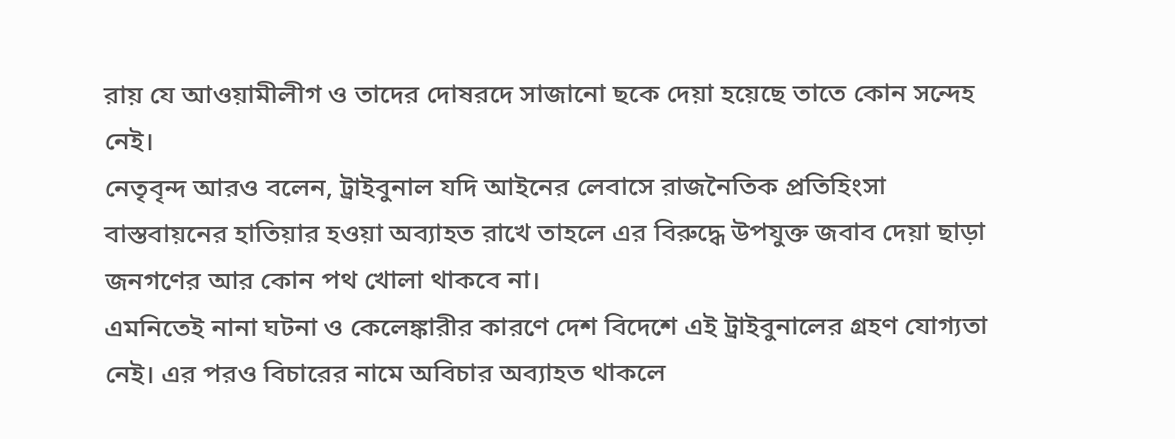রায় যে আওয়ামীলীগ ও তাদের দোষরদে সাজানো ছকে দেয়া হয়েছে তাতে কোন সন্দেহ নেই।
নেতৃবৃন্দ আরও বলেন, ট্রাইবুনাল যদি আইনের লেবাসে রাজনৈতিক প্রতিহিংসা বাস্তবায়নের হাতিয়ার হওয়া অব্যাহত রাখে তাহলে এর বিরুদ্ধে উপযুক্ত জবাব দেয়া ছাড়া জনগণের আর কোন পথ খোলা থাকবে না।
এমনিতেই নানা ঘটনা ও কেলেঙ্কারীর কারণে দেশ বিদেশে এই ট্রাইবুনালের গ্রহণ যোগ্যতা নেই। এর পরও বিচারের নামে অবিচার অব্যাহত থাকলে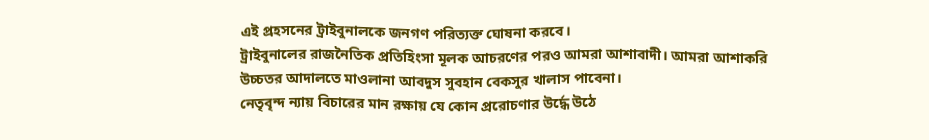এই প্রহসনের ট্রাইবুনালকে জনগণ পরিত্যক্ত ঘোষনা করবে।
ট্রাইবুনালের রাজনৈতিক প্রতিহিংসা মূলক আচরণের পরও আমরা আশাবাদী। আমরা আশাকরি উচ্চতর আদালতে মাওলানা আবদুস সুবহান বেকসুর খালাস পাবেনা।
নেতৃবৃন্দ ন্যায় বিচারের মান রক্ষায় যে কোন প্ররোচণার উর্দ্ধে উঠে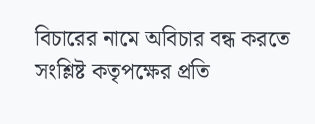বিচারের নামে অবিচার বন্ধ করতে সংশ্লিষ্ট কতৃপক্ষের প্রতি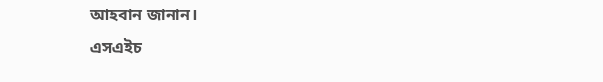আহবান জানান।
এসএইচ